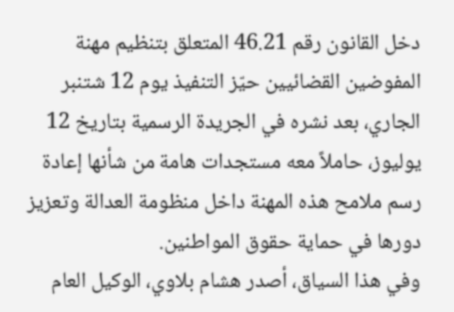دخل القانون رقم 46.21 المتعلق بتنظيم مهنة المفوضين القضائيين حيّز التنفيذ يوم 12 شتنبر الجاري، بعد نشره في الجريدة الرسمية بتاريخ 12 يوليوز، حاملاً معه مستجدات هامة من شأنها إعادة رسم ملامح هذه المهنة داخل منظومة العدالة وتعزيز دورها في حماية حقوق المواطنين.
وفي هذا السياق، أصدر هشام بلاوي، الوكيل العام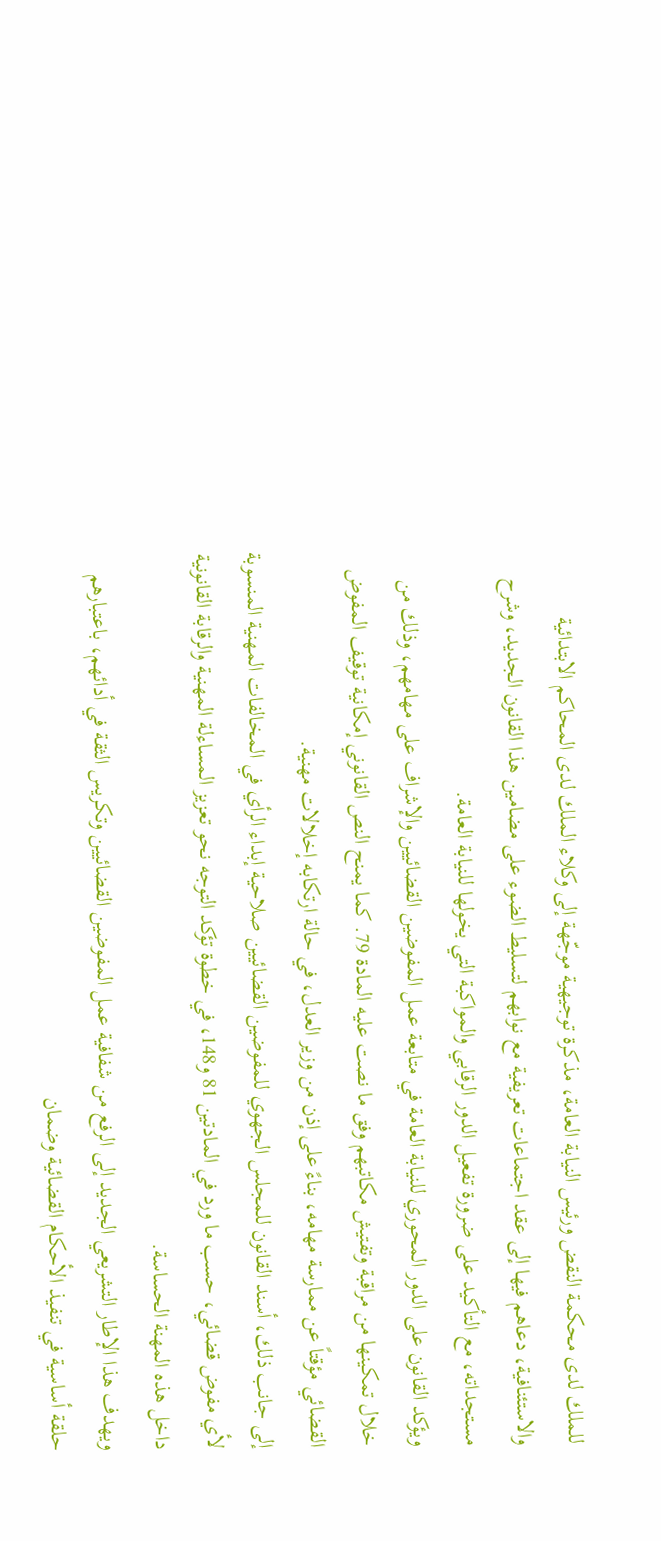للملك لدى محكمة النقض ورئيس النيابة العامة، مذكرة توجيهية موجّهة إلى وكلاء الملك لدى المحاكم الابتدائية والاستئنافية، دعاهم فيها إلى عقد اجتماعات تعريفية مع نوابهم لتسليط الضوء على مضامين هذا القانون الجديد، وشرح مستجداته، مع التأكيد على ضرورة تفعيل الدور الرقابي والمواكبة التي يخولها للنيابة العامة.
ويؤكد القانون على الدور المحوري للنيابة العامة في متابعة عمل المفوضين القضائيين والإشراف على مهامهم، وذلك من خلال تمكينها من مراقبة وتفتيش مكاتبهم وفق ما نصت عليه المادة 79. كما يمنح النص القانوني إمكانية توقيف المفوض القضائي مؤقتاً عن ممارسة مهامه، بناءً على إذن من وزير العدل، في حالة ارتكابه إخلالات مهنية.
إلى جانب ذلك، أسند القانون للمجلس الجهوي للمفوضين القضائيين صلاحية إبداء الرأي في المخالفات المهنية المنسوبة لأي مفوض قضائي، حسب ما ورد في المادتين 81 و148، في خطوة تؤكد التوجه نحو تعزيز المساءلة المهنية والرقابة القانونية داخل هذه المهنة الحساسة.
ويهدف هذا الإطار التشريعي الجديد إلى الرفع من شفافية عمل المفوضين القضائيين وتكريس الثقة في أدائهم، باعتبارهم حلقة أساسية في تنفيذ الأحكام القضائية وضمان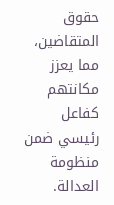حقوق المتقاضين، مما يعزز مكانتهم كفاعل رئيسي ضمن منظومة العدالة.